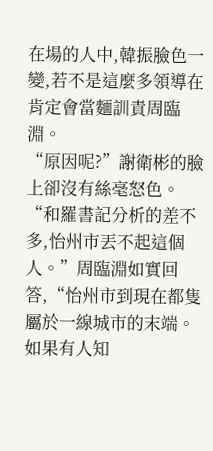在場的人中,韓振臉色一變,若不是這麼多領導在肯定會當麵訓責周臨淵。
“原因呢?”謝衛彬的臉上卻沒有絲毫怒色。
“和羅書記分析的差不多,怡州市丟不起這個人。”周臨淵如實回答,“怡州市到現在都隻屬於一線城市的末端。
如果有人知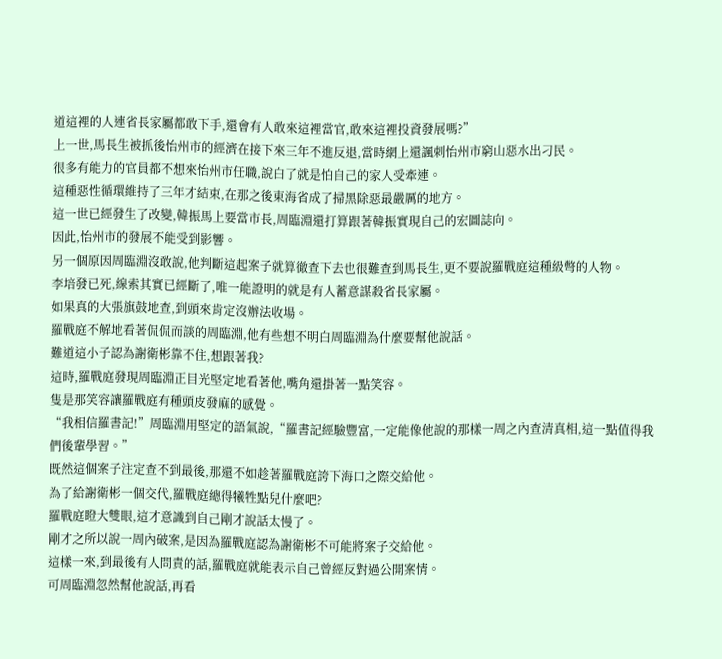道這裡的人連省長家屬都敢下手,還會有人敢來這裡當官,敢來這裡投資發展嗎?”
上一世,馬長生被抓後怡州市的經濟在接下來三年不進反退,當時網上還諷刺怡州市窮山惡水出刁民。
很多有能力的官員都不想來怡州市任職,說白了就是怕自己的家人受牽連。
這種惡性循環維持了三年才結束,在那之後東海省成了掃黑除惡最嚴厲的地方。
這一世已經發生了改變,韓振馬上要當市長,周臨淵還打算跟著韓振實現自己的宏圖誌向。
因此,怡州市的發展不能受到影響。
另一個原因周臨淵沒敢說,他判斷這起案子就算徹查下去也很難查到馬長生,更不要說羅戰庭這種級彆的人物。
李培發已死,線索其實已經斷了,唯一能證明的就是有人蓄意謀殺省長家屬。
如果真的大張旗鼓地查,到頭來肯定沒辦法收場。
羅戰庭不解地看著侃侃而談的周臨淵,他有些想不明白周臨淵為什麼要幫他說話。
難道這小子認為謝衛彬靠不住,想跟著我?
這時,羅戰庭發現周臨淵正目光堅定地看著他,嘴角還掛著一點笑容。
隻是那笑容讓羅戰庭有種頭皮發麻的感覺。
“我相信羅書記!”周臨淵用堅定的語氣說,“羅書記經驗豐富,一定能像他說的那樣一周之內查清真相,這一點值得我們後輩學習。”
既然這個案子注定查不到最後,那還不如趁著羅戰庭誇下海口之際交給他。
為了給謝衛彬一個交代,羅戰庭總得犧牲點兒什麼吧?
羅戰庭瞪大雙眼,這才意識到自己剛才說話太慢了。
剛才之所以說一周內破案,是因為羅戰庭認為謝衛彬不可能將案子交給他。
這樣一來,到最後有人問責的話,羅戰庭就能表示自己曾經反對過公開案情。
可周臨淵忽然幫他說話,再看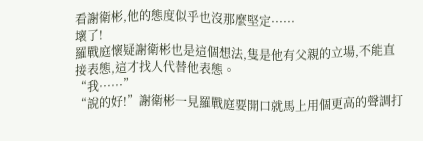看謝衛彬,他的態度似乎也沒那麼堅定······
壞了!
羅戰庭懷疑謝衛彬也是這個想法,隻是他有父親的立場,不能直接表態,這才找人代替他表態。
“我······”
“說的好!”謝衛彬一見羅戰庭要開口就馬上用個更高的聲調打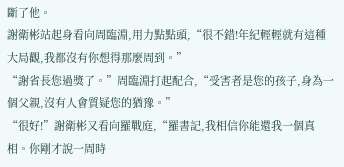斷了他。
謝衛彬站起身看向周臨淵,用力點點頭,“很不錯!年紀輕輕就有這種大局觀,我都沒有你想得那麼周到。”
“謝省長您過獎了。”周臨淵打起配合,“受害者是您的孩子,身為一個父親,沒有人會質疑您的猶豫。”
“很好!”謝衛彬又看向羅戰庭,“羅書記,我相信你能還我一個真相。你剛才說一周時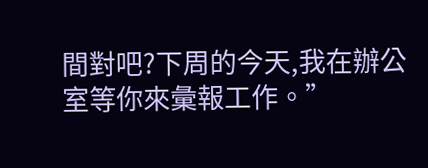間對吧?下周的今天,我在辦公室等你來彙報工作。”